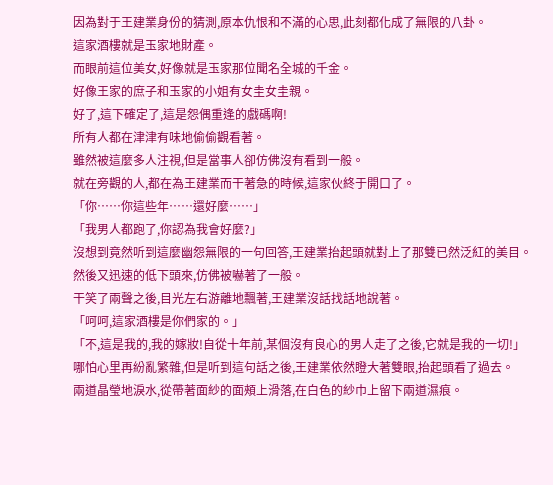因為對于王建業身份的猜測,原本仇恨和不滿的心思,此刻都化成了無限的八卦。
這家酒樓就是玉家地財產。
而眼前這位美女,好像就是玉家那位聞名全城的千金。
好像王家的庶子和玉家的小姐有女圭女圭親。
好了,這下確定了,這是怨偶重逢的戲碼啊!
所有人都在津津有味地偷偷觀看著。
雖然被這麼多人注視,但是當事人卻仿佛沒有看到一般。
就在旁觀的人,都在為王建業而干著急的時候,這家伙終于開口了。
「你……你這些年……還好麼……」
「我男人都跑了,你認為我會好麼?」
沒想到竟然听到這麼幽怨無限的一句回答,王建業抬起頭就對上了那雙已然泛紅的美目。
然後又迅速的低下頭來,仿佛被嚇著了一般。
干笑了兩聲之後,目光左右游離地飄著,王建業沒話找話地說著。
「呵呵,這家酒樓是你們家的。」
「不,這是我的,我的嫁妝!自從十年前,某個沒有良心的男人走了之後,它就是我的一切!」
哪怕心里再紛亂繁雜,但是听到這句話之後,王建業依然瞪大著雙眼,抬起頭看了過去。
兩道晶瑩地淚水,從帶著面紗的面頰上滑落,在白色的紗巾上留下兩道濕痕。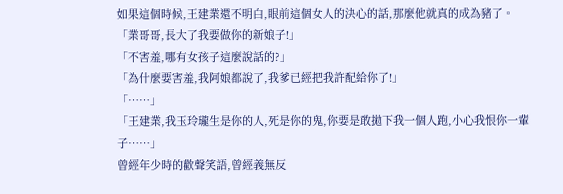如果這個時候,王建業還不明白,眼前這個女人的決心的話,那麼他就真的成為豬了。
「業哥哥,長大了我要做你的新娘子!」
「不害羞,哪有女孩子這麼說話的?」
「為什麼要害羞,我阿娘都說了,我爹已經把我許配給你了!」
「……」
「王建業,我玉玲瓏生是你的人,死是你的鬼,你要是敢拋下我一個人跑,小心我恨你一輩子……」
曾經年少時的歡聲笑語,曾經義無反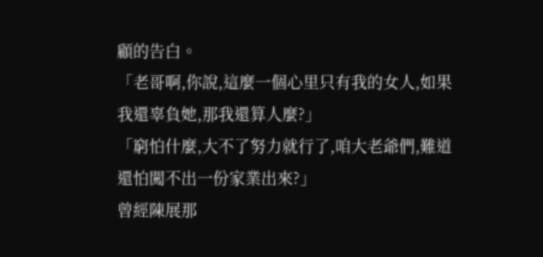顧的告白。
「老哥啊,你說,這麼一個心里只有我的女人,如果我還辜負她,那我還算人麼?」
「窮怕什麼,大不了努力就行了,咱大老爺們,難道還怕闖不出一份家業出來?」
曾經陳展那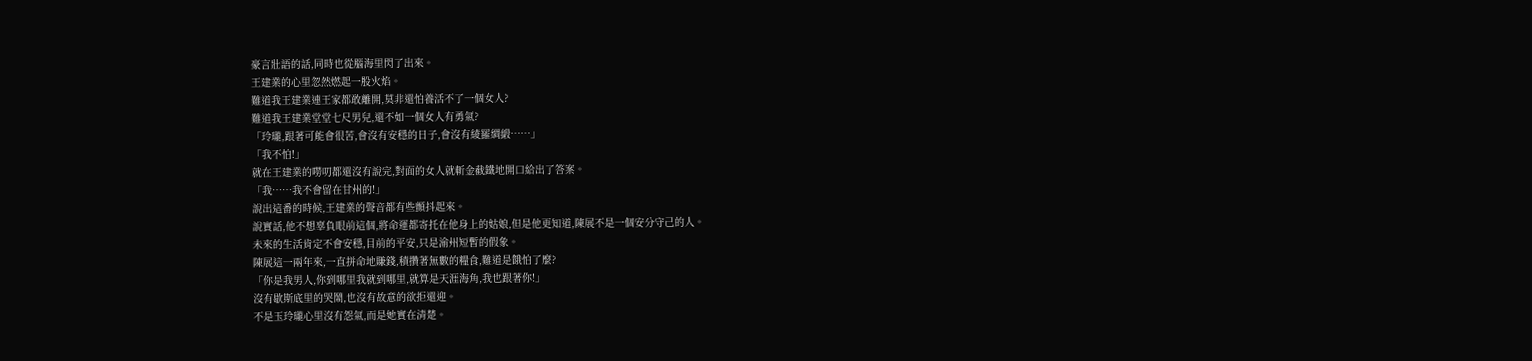豪言壯語的話,同時也從腦海里閃了出來。
王建業的心里忽然燃起一股火焰。
難道我王建業連王家都敢離開,莫非還怕養活不了一個女人?
難道我王建業堂堂七尺男兒,還不如一個女人有勇氣?
「玲瓏,跟著可能會很苦,會沒有安穩的日子,會沒有綾羅綢緞……」
「我不怕!」
就在王建業的嘮叨都還沒有說完,對面的女人就斬金截鐵地開口給出了答案。
「我……我不會留在甘州的!」
說出這番的時候,王建業的聲音都有些顫抖起來。
說實話,他不想辜負眼前這個,將命運都寄托在他身上的姑娘,但是他更知道,陳展不是一個安分守己的人。
未來的生活肯定不會安穩,目前的平安,只是渝州短暫的假象。
陳展這一兩年來,一直拼命地賺錢,積攢著無數的糧食,難道是餓怕了麼?
「你是我男人,你到哪里我就到哪里,就算是天涯海角,我也跟著你!」
沒有歇斯底里的哭鬧,也沒有故意的欲拒還迎。
不是玉玲瓏心里沒有怨氣,而是她實在清楚。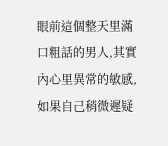眼前這個整天里滿口粗話的男人,其實內心里異常的敏感,如果自己稍微遲疑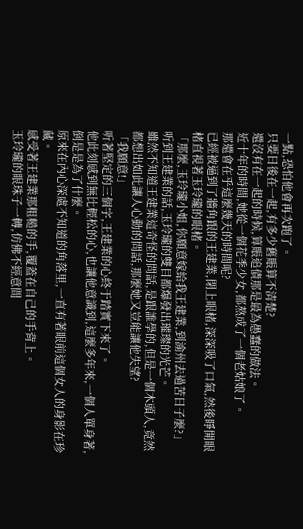一點,恐怕他會再次跑了。
只要日後在一起,有多少舊賬算不清楚?
還沒有在一起的時候,算賬追債那是最為愚蠢的做法。
近十年的時間,她從一個花季少女,都熬成了一個老姑娘了。
那還會在乎這麼幾天的時間呢?
已經被逼到了牆角跟的王建業,閉上眼楮,深深吸了口氣,然後睜開眼楮直視著玉玲瓏的眼楮。
「那麼,玉玲瓏小姐,你願意嫁給我王建業,到渝州去過苦日子麼?」
听到王建業的話,玉玲瓏的雙目都爆發出璀璨的光芒。
雖然不知道王建業這奇怪的問話,是跟誰學的,但是一個木頭人,竟然都想出如此讓人心動的問話,那麼她又豈能讓他失望?
「我願意!」
听著堅定的三個字,王建業的心終于踏實下來了。
他此刻感到無比輕松的心,也讓他意識到,這麼多年來,一個人單身著,倒是是為了什麼。
原來在內心深處不知道的角落里,一直有著眼前這個女人的身影在珍藏。
感受著王建業那粗糙的手,覆蓋在自己的手背上。
玉玲瓏的眼珠子一轉,仿佛不經意間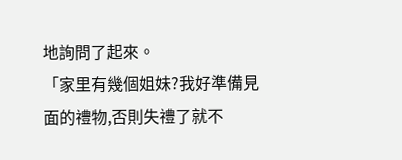地詢問了起來。
「家里有幾個姐妹?我好準備見面的禮物,否則失禮了就不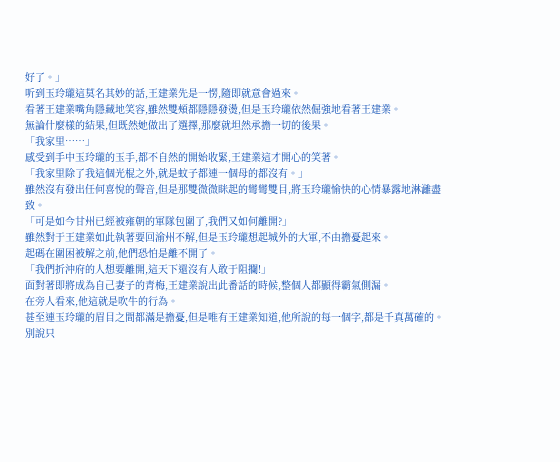好了。」
听到玉玲瓏這莫名其妙的話,王建業先是一愣,隨即就意會過來。
看著王建業嘴角隱藏地笑容,雖然雙頰都隱隱發燙,但是玉玲瓏依然倔強地看著王建業。
無論什麼樣的結果,但既然她做出了選擇,那麼就坦然承擔一切的後果。
「我家里……」
感受到手中玉玲瓏的玉手,都不自然的開始收緊,王建業這才開心的笑著。
「我家里除了我這個光棍之外,就是蚊子都連一個母的都沒有。」
雖然沒有發出任何喜悅的聲音,但是那雙微微眯起的彎彎雙目,將玉玲瓏愉快的心情暴露地淋灕盡致。
「可是如今甘州已經被雍朝的軍隊包圍了,我們又如何離開?」
雖然對于王建業如此執著要回渝州不解,但是玉玲瓏想起城外的大軍,不由擔憂起來。
起碼在圍困被解之前,他們恐怕是離不開了。
「我們折沖府的人想要離開,這天下還沒有人敢于阻攔!」
面對著即將成為自己妻子的青梅,王建業說出此番話的時候,整個人都顯得霸氣側漏。
在旁人看來,他這就是吹牛的行為。
甚至連玉玲瓏的眉目之間都滿是擔憂,但是唯有王建業知道,他所說的每一個字,都是千真萬確的。
別說只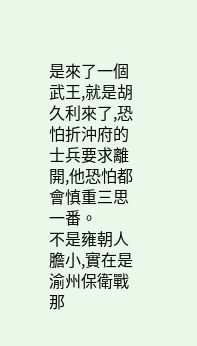是來了一個武王,就是胡久利來了,恐怕折沖府的士兵要求離開,他恐怕都會慎重三思一番。
不是雍朝人膽小,實在是渝州保衛戰那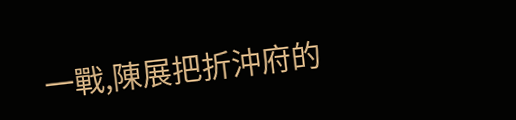一戰,陳展把折沖府的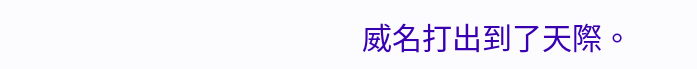威名打出到了天際。